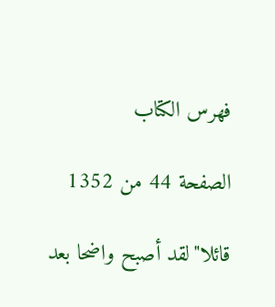فهرس الكتاب

الصفحة 44 من 1352

قائلا"لقد أصبح واضحا بعد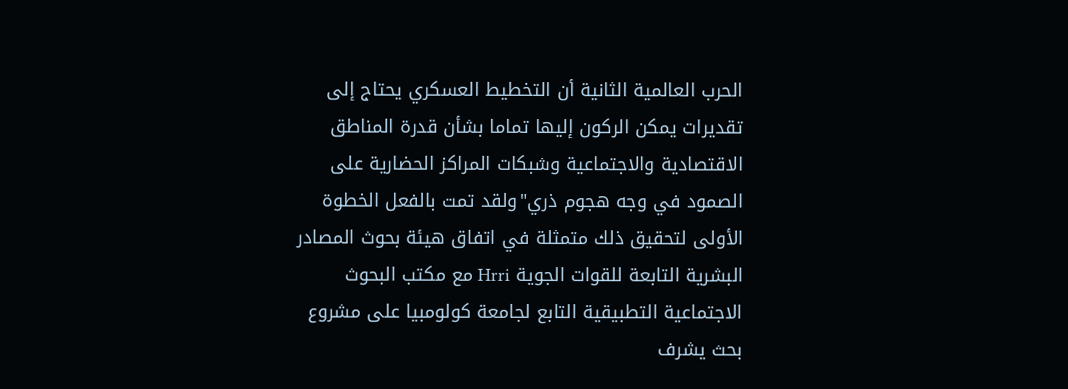الحرب العالمية الثانية أن التخطيط العسكري يحتاج إلى تقديرات يمكن الركون إليها تماما بشأن قدرة المناطق الاقتصادية والاجتماعية وشبكات المراكز الحضارية على الصمود في وجه هجوم ذري"ولقد تمت بالفعل الخطوة الأولى لتحقيق ذلك متمثلة في اتفاق هيئة بحوث المصادر البشرية التابعة للقوات الجوية Hrri مع مكتب البحوث الاجتماعية التطبيقية التابع لجامعة كولومبيا على مشروع بحث يشرف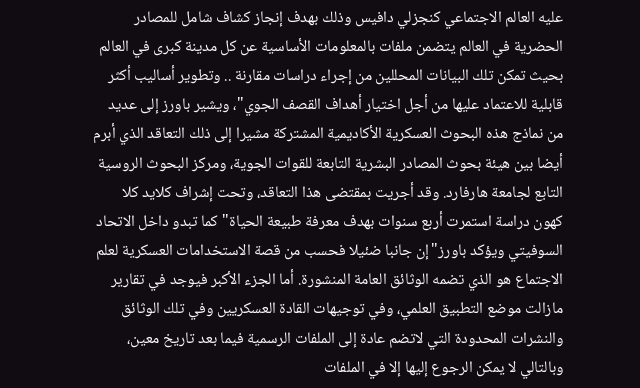عليه العالم الاجتماعي كنجزلي دافيس وذلك بهدف إنجاز كشاف شامل للمصادر الحضرية في العالم يتضمن ملفات بالمعلومات الأساسية عن كل مدينة كبرى في العالم بحيث تمكن تلك البيانات المحللين من إجراء دراسات مقارنة .. وتطوير أساليب أكثر قابلية للاعتماد عليها من أجل اختيار أهداف القصف الجوي"، ويشير باورز إلى عديد من نماذج هذه البحوث العسكرية الأكاديمية المشتركة مشيرا إلى ذلك التعاقد الذي أبرم أيضا بين هيئة بحوث المصادر البشرية التابعة للقوات الجوية، ومركز البحوث الروسية التابع لجامعة هارفارد. وقد أجريت بمقتضى هذا التعاقد، وتحت إشراف كلايد كلا كهون دراسة استمرت أربع سنوات بهدف معرفة طبيعة الحياة"كما تبدو داخل الاتحاد السوفيتي ويؤكد باورز"إن جانبا ضئيلا فحسب من قصة الاستخدامات العسكرية لعلم الاجتماع هو الذي تضمه الوثائق العامة المنشورة. أما الجزء الأكبر فيوجد في تقارير مازالت موضع التطبيق العلمي، وفي توجيهات القادة العسكريين وفي تلك الوثائق والنشرات المحدودة التي لاتضم عادة إلى الملفات الرسمية فيما بعد تاريخ معين، وبالتالي لا يمكن الرجوع إليها إلا في الملفات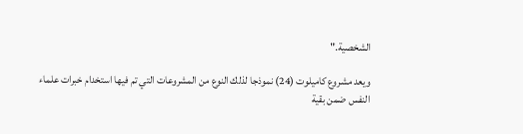الشخصية."

ويعد مشروع كاميلوت (24) نموذجا لذلك النوع من المشروعات التي تم فيها استخدام خبرات علماء النفس ضمن بقية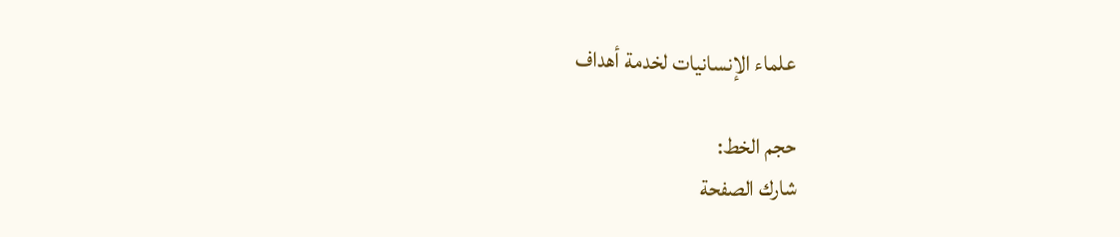علماء الإنسانيات لخدمة أهداف

حجم الخط:
شارك الصفحة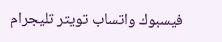فيسبوك واتساب تويتر تليجرام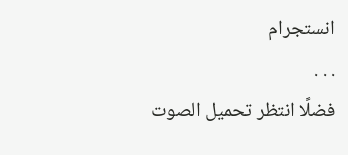انستجرام
. . .
فضلًا انتظر تحميل الصوت